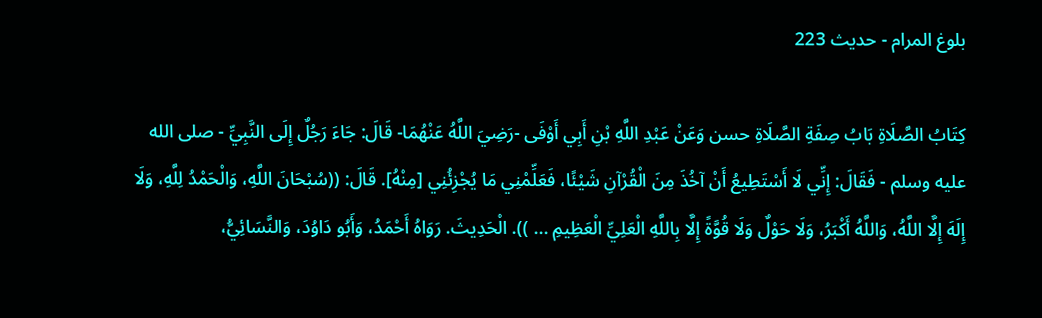بلوغ المرام - حدیث 223

كِتَابُ الصَّلَاةِ بَابُ صِفَةِ الصَّلَاةِ حسن وَعَنْ عَبْدِ اللَّهِ بْنِ أَبِي أَوْفَى -رَضِيَ اللَّهُ عَنْهُمَا- قَالَ: جَاءَ رَجُلٌ إِلَى النَّبِيِّ - صلى الله عليه وسلم - فَقَالَ: إِنِّي لَا أَسْتَطِيعُ أَنْ آخُذَ مِنَ الْقُرْآنِ شَيْئًا، فَعَلِّمْنِي مَا يُجْزِئُنِي [مِنْهُ]. قَالَ: ((سُبْحَانَ اللَّهِ، وَالْحَمْدُ لِلَّهِ، وَلَا إِلَهَ إِلَّا اللَّهُ، وَاللَّهُ أَكْبَرُ، وَلَا حَوْلٌ وَلَا قُوَّةً إِلَّا بِاللَّهِ الْعَلِيِّ الْعَظِيمِ ... )). الْحَدِيثَ. رَوَاهُ أَحْمَدُ، وَأَبُو دَاوُدَ، وَالنَّسَائِيُّ،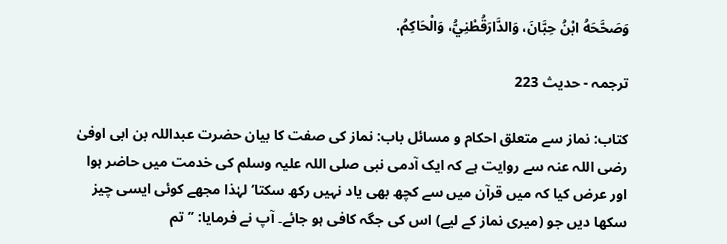وَصَحَّحَهُ ابْنُ حِبَّانَ، وَالدَّارَقُطْنِيُّ، وَالْحَاكِمُ.

ترجمہ - حدیث 223

کتاب: نماز سے متعلق احکام و مسائل باب: نماز کی صفت کا بیان حضرت عبداللہ بن ابی اوفیٰ رضی اللہ عنہ سے روایت ہے کہ ایک آدمی نبی صلی اللہ علیہ وسلم کی خدمت میں حاضر ہوا اور عرض کیا کہ میں قرآن میں سے کچھ بھی یاد نہیں رکھ سکتا‘ لہٰذا مجھے کوئی ایسی چیز سکھا دیں جو (میری نماز کے لیے) اس کی جگہ کافی ہو جائے۔ آپ نے فرمایا: ’’تم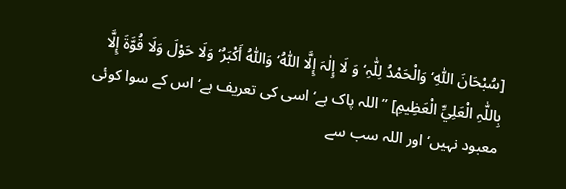[سُبْحَانَ اللّٰہِ‘ وَالْحَمْدُ لِلّٰہِ‘ وَ لَا إِلٰہَ إِلَّا اللّٰہُ‘ وَاللّٰہُ أَکْبَرُ‘ وَلَا حَوْلَ وَلَا قُوَّۃَ إِلَّا بِاللّٰہِ الْعَلِيِّ الْعَظِیمِ] ’’اللہ پاک ہے‘ اسی کی تعریف ہے‘ اس کے سوا کوئی معبود نہیں‘ اور اللہ سب سے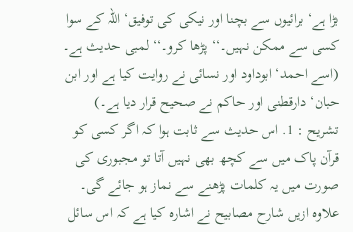بڑا ہے‘ برائیوں سے بچنا اور نیکی کی توفیق‘ اللہ کے سوا کسی سے ممکن نہیں۔‘‘ پڑھا کرو۔‘‘ لمبی حدیث ہے۔ (اسے احمد‘ ابوداود اور نسائی نے روایت کیا ہے اور ابن حبان‘ دارقطنی اور حاکم نے صحیح قرار دیا ہے۔)
تشریح : 1. اس حدیث سے ثابت ہوا کہ اگر کسی کو قرآن پاک میں سے کچھ بھی نہیں آتا تو مجبوری کی صورت میں یہ کلمات پڑھنے سے نماز ہو جائے گی۔ علاوہ ازیں شارح مصابیح نے اشارہ کیا ہے کہ اس سائل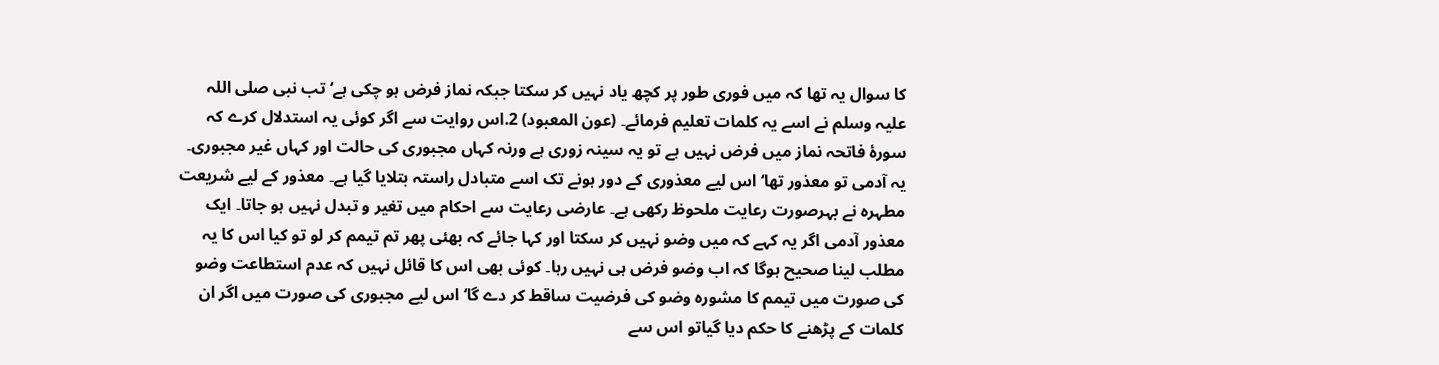کا سوال یہ تھا کہ میں فوری طور پر کچھ یاد نہیں کر سکتا جبکہ نماز فرض ہو چکی ہے‘ تب نبی صلی اللہ علیہ وسلم نے اسے یہ کلمات تعلیم فرمائے۔ (عون المعبود) 2.اس روایت سے اگر کوئی یہ استدلال کرے کہ سورۂ فاتحہ نماز میں فرض نہیں ہے تو یہ سینہ زوری ہے ورنہ کہاں مجبوری کی حالت اور کہاں غیر مجبوری۔ یہ آدمی تو معذور تھا‘ اس لیے معذوری کے دور ہونے تک اسے متبادل راستہ بتلایا گیا ہے۔ معذور کے لیے شریعت مطہرہ نے بہرصورت رعایت ملحوظ رکھی ہے۔ عارضی رعایت سے احکام میں تغیر و تبدل نہیں ہو جاتا۔ ایک معذور آدمی اگر یہ کہے کہ میں وضو نہیں کر سکتا اور کہا جائے کہ بھئی پھر تم تیمم کر لو تو کیا اس کا یہ مطلب لینا صحیح ہوگا کہ اب وضو فرض ہی نہیں رہا۔ کوئی بھی اس کا قائل نہیں کہ عدم استطاعت وضو کی صورت میں تیمم کا مشورہ وضو کی فرضیت ساقط کر دے گا‘ اس لیے مجبوری کی صورت میں اگر ان کلمات کے پڑھنے کا حکم دیا گیاتو اس سے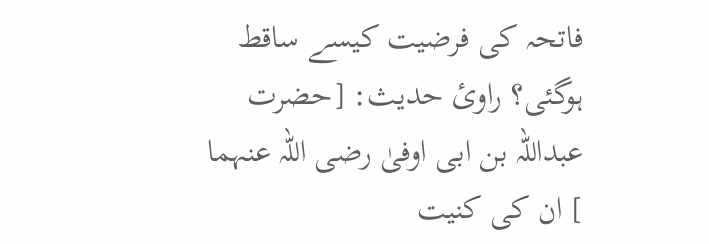فاتحہ کی فرضیت کیسے ساقط ہوگئی؟ راوئ حدیث: [حضرت عبداللہ بن ابی اوفیٰ رضی اللہ عنہما ] ان کی کنیت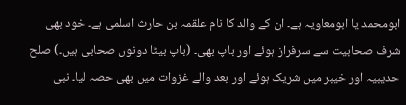ابومحمد یا ابومعاویہ ہے۔ ان کے والد کا نام علقمہ بن حارث اسلمی ہے۔ خود بھی شرف صحابیت سے سرفراز ہوئے اور باپ بھی۔ (باپ بیٹا دونوں صحابی ہیں۔) صلح حدیبیہ اور خیبر میں شریک ہوئے اور بعد والے غزوات میں بھی حصہ لیا۔ نبی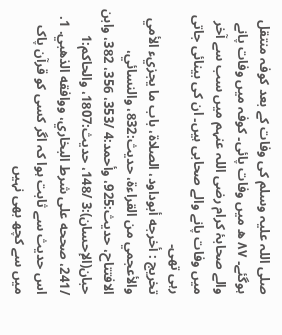صلی اللہ علیہ وسلم کی وفات کے بعد کوفہ منتقل ہوگئے۔ ۸۷ ھ میں وفات پائی۔ کوفہ میں وفات پانے والے صحابۂ کرام رضی اللہ عنہم میں سب سے آخر میں وفات پانے والے صحابی ہیں۔ ان کی بینائی جاتی رہی تھی۔
تخریج : أخرجه أبوداود، الصلاة، باب ما يجزيء الأمي والأعجمي من القراءة، حديث:832، والنسائي، الافتتاح، حديث:925، وأحمد:4 /353، 356، 382، وابن حبان(الإحسان):3 /148، حديث:1807، والحاكم:1 /241، صححه على شرط البخاري، ووافقه الذهبي. 1. اس حدیث سے ثابت ہوا کہ اگر کسی کو قرآن پاک میں سے کچھ بھی نہیں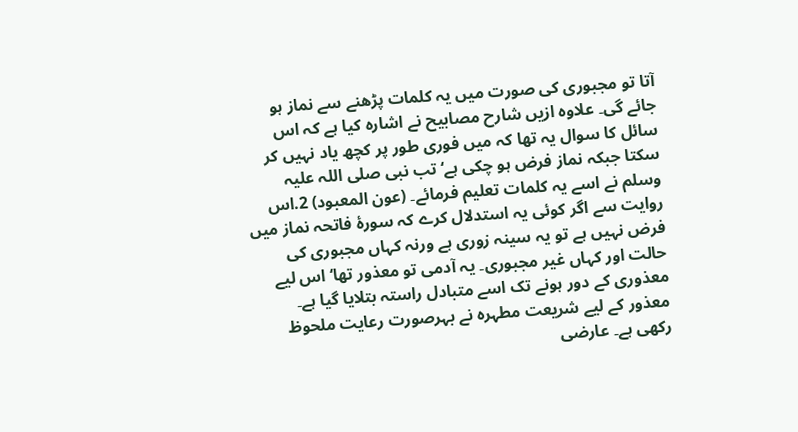آتا تو مجبوری کی صورت میں یہ کلمات پڑھنے سے نماز ہو جائے گی۔ علاوہ ازیں شارح مصابیح نے اشارہ کیا ہے کہ اس سائل کا سوال یہ تھا کہ میں فوری طور پر کچھ یاد نہیں کر سکتا جبکہ نماز فرض ہو چکی ہے‘ تب نبی صلی اللہ علیہ وسلم نے اسے یہ کلمات تعلیم فرمائے۔ (عون المعبود) 2.اس روایت سے اگر کوئی یہ استدلال کرے کہ سورۂ فاتحہ نماز میں فرض نہیں ہے تو یہ سینہ زوری ہے ورنہ کہاں مجبوری کی حالت اور کہاں غیر مجبوری۔ یہ آدمی تو معذور تھا‘ اس لیے معذوری کے دور ہونے تک اسے متبادل راستہ بتلایا گیا ہے۔ معذور کے لیے شریعت مطہرہ نے بہرصورت رعایت ملحوظ رکھی ہے۔ عارضی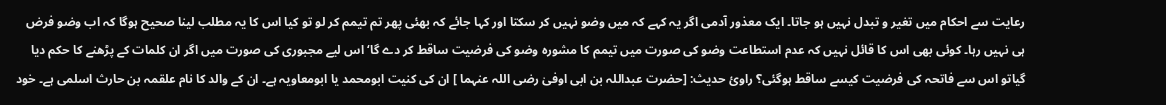رعایت سے احکام میں تغیر و تبدل نہیں ہو جاتا۔ ایک معذور آدمی اگر یہ کہے کہ میں وضو نہیں کر سکتا اور کہا جائے کہ بھئی پھر تم تیمم کر لو تو کیا اس کا یہ مطلب لینا صحیح ہوگا کہ اب وضو فرض ہی نہیں رہا۔ کوئی بھی اس کا قائل نہیں کہ عدم استطاعت وضو کی صورت میں تیمم کا مشورہ وضو کی فرضیت ساقط کر دے گا‘ اس لیے مجبوری کی صورت میں اگر ان کلمات کے پڑھنے کا حکم دیا گیاتو اس سے فاتحہ کی فرضیت کیسے ساقط ہوگئی؟ راوئ حدیث: [حضرت عبداللہ بن ابی اوفیٰ رضی اللہ عنہما ] ان کی کنیت ابومحمد یا ابومعاویہ ہے۔ ان کے والد کا نام علقمہ بن حارث اسلمی ہے۔ خود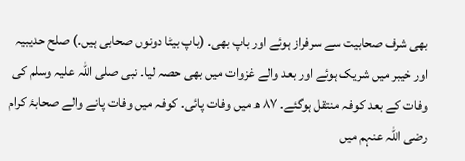بھی شرف صحابیت سے سرفراز ہوئے اور باپ بھی۔ (باپ بیٹا دونوں صحابی ہیں۔) صلح حدیبیہ اور خیبر میں شریک ہوئے اور بعد والے غزوات میں بھی حصہ لیا۔ نبی صلی اللہ علیہ وسلم کی وفات کے بعد کوفہ منتقل ہوگئے۔ ۸۷ ھ میں وفات پائی۔ کوفہ میں وفات پانے والے صحابۂ کرام رضی اللہ عنہم میں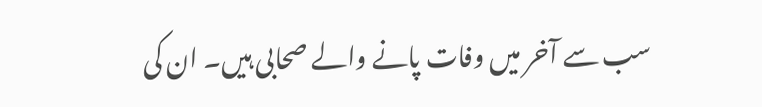سب سے آخر میں وفات پانے والے صحابی ہیں۔ ان کی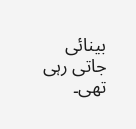بینائی جاتی رہی تھی۔